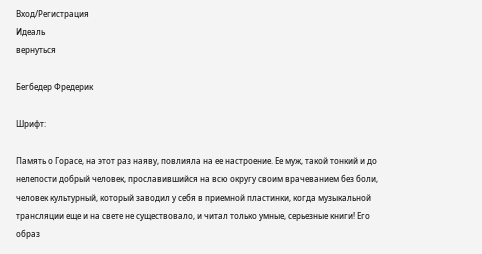Вход/Регистрация
Идеаль
вернуться

Бегбедер Фредерик

Шрифт:

Память о Горасе, на этот раз наяву, повлияла на ее настроение. Ее муж, такой тонкий и до нелепости добрый человек, прославившийся на всю округу своим врачеванием без боли, человек культурный, который заводил у себя в приемной пластинки, когда музыкальной трансляции еще и на свете не существовало, и читал только умные, серьезные книги! Его образ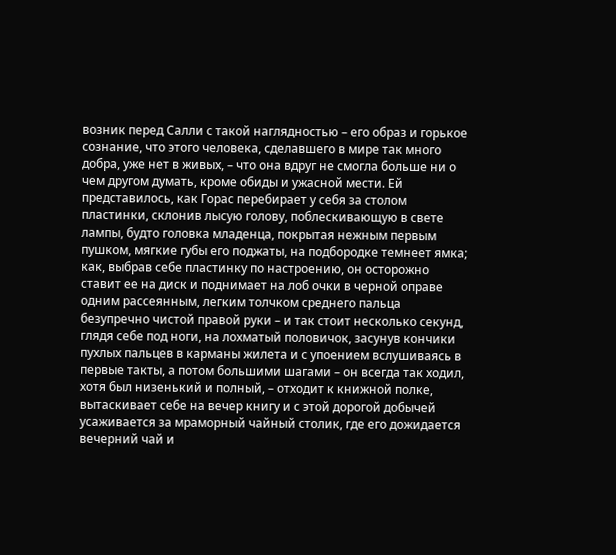возник перед Салли с такой наглядностью – его образ и горькое сознание, что этого человека, сделавшего в мире так много добра, уже нет в живых, – что она вдруг не смогла больше ни о чем другом думать, кроме обиды и ужасной мести. Ей представилось, как Горас перебирает у себя за столом пластинки, склонив лысую голову, поблескивающую в свете лампы, будто головка младенца, покрытая нежным первым пушком, мягкие губы его поджаты, на подбородке темнеет ямка; как, выбрав себе пластинку по настроению, он осторожно ставит ее на диск и поднимает на лоб очки в черной оправе одним рассеянным, легким толчком среднего пальца безупречно чистой правой руки – и так стоит несколько секунд, глядя себе под ноги, на лохматый половичок, засунув кончики пухлых пальцев в карманы жилета и с упоением вслушиваясь в первые такты, а потом большими шагами – он всегда так ходил, хотя был низенький и полный, – отходит к книжной полке, вытаскивает себе на вечер книгу и с этой дорогой добычей усаживается за мраморный чайный столик, где его дожидается вечерний чай и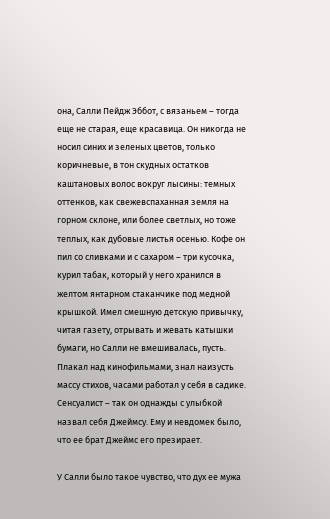она, Салли Пейдж Эббот, с вязаньем – тогда еще не старая, еще красавица. Он никогда не носил синих и зеленых цветов, только коричневые, в тон скудных остатков каштановых волос вокруг лысины: темных оттенков, как свежевспаханная земля на горном склоне, или более светлых, но тоже теплых, как дубовые листья осенью. Кофе он пил со сливками и с сахаром – три кусочка, курил табак, который у него хранился в желтом янтарном стаканчике под медной крышкой. Имел смешную детскую привычку, читая газету, отрывать и жевать катышки бумаги, но Салли не вмешивалась, пусть. Плакал над кинофильмами, знал наизусть массу стихов, часами работал у себя в садике. Сенсуалист – так он однажды с улыбкой назвал себя Джеймсу. Ему и невдомек было, что ее брат Джеймс его презирает.

У Салли было такое чувство, что дух ее мужа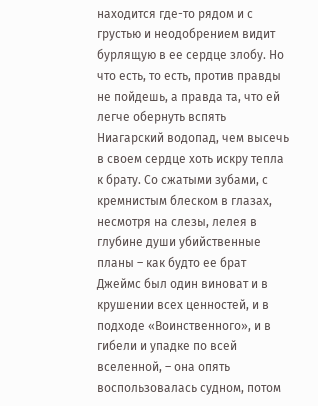находится где-то рядом и с грустью и неодобрением видит бурлящую в ее сердце злобу. Но что есть, то есть, против правды не пойдешь, а правда та, что ей легче обернуть вспять Ниагарский водопад, чем высечь в своем сердце хоть искру тепла к брату. Со сжатыми зубами, с кремнистым блеском в глазах, несмотря на слезы, лелея в глубине души убийственные планы – как будто ее брат Джеймс был один виноват и в крушении всех ценностей, и в подходе «Воинственного», и в гибели и упадке по всей вселенной, – она опять воспользовалась судном, потом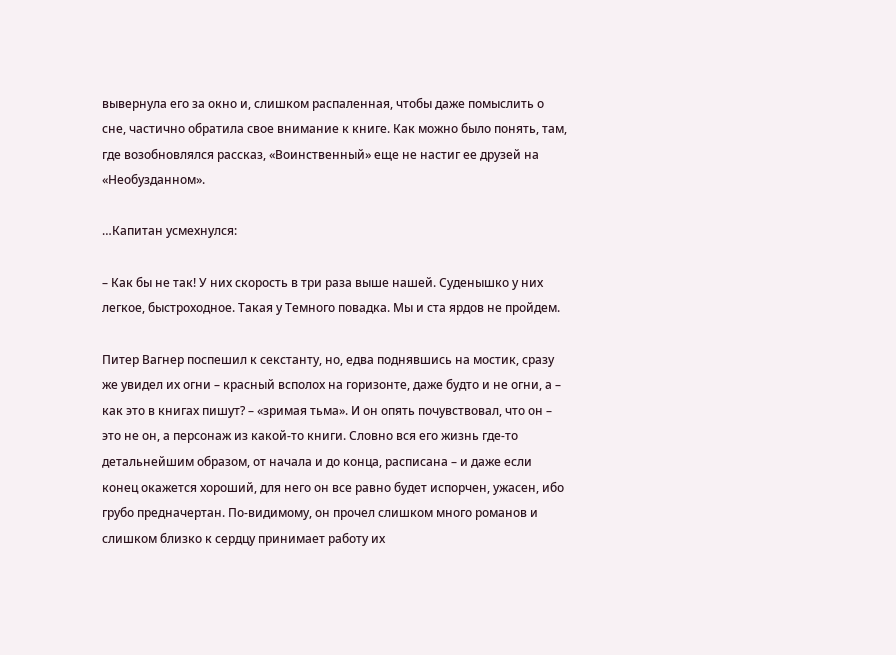вывернула его за окно и, слишком распаленная, чтобы даже помыслить о сне, частично обратила свое внимание к книге. Как можно было понять, там, где возобновлялся рассказ, «Воинственный» еще не настиг ее друзей на «Необузданном».

…Капитан усмехнулся:

– Как бы не так! У них скорость в три раза выше нашей. Суденышко у них легкое, быстроходное. Такая у Темного повадка. Мы и ста ярдов не пройдем.

Питер Вагнер поспешил к секстанту, но, едва поднявшись на мостик, сразу же увидел их огни – красный всполох на горизонте, даже будто и не огни, а – как это в книгах пишут? – «зримая тьма». И он опять почувствовал, что он – это не он, а персонаж из какой-то книги. Словно вся его жизнь где-то детальнейшим образом, от начала и до конца, расписана – и даже если конец окажется хороший, для него он все равно будет испорчен, ужасен, ибо грубо предначертан. По-видимому, он прочел слишком много романов и слишком близко к сердцу принимает работу их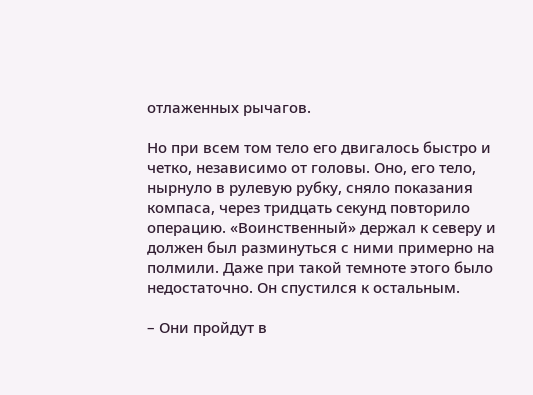отлаженных рычагов.

Но при всем том тело его двигалось быстро и четко, независимо от головы. Оно, его тело, нырнуло в рулевую рубку, сняло показания компаса, через тридцать секунд повторило операцию. «Воинственный» держал к северу и должен был разминуться с ними примерно на полмили. Даже при такой темноте этого было недостаточно. Он спустился к остальным.

– Они пройдут в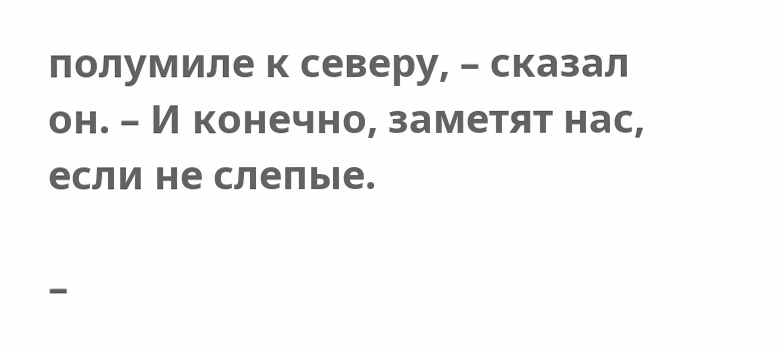полумиле к северу, – сказал он. – И конечно, заметят нас, если не слепые.

–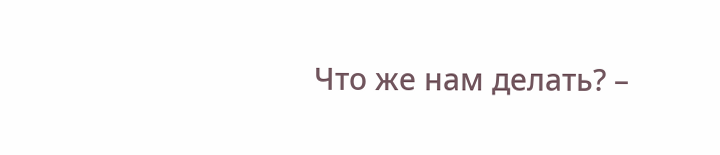Что же нам делать? –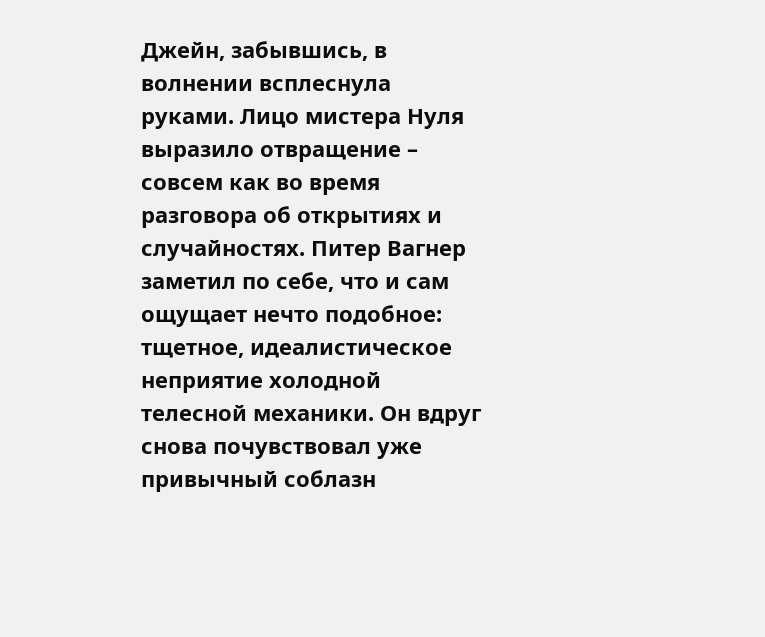Джейн, забывшись, в волнении всплеснула руками. Лицо мистера Нуля выразило отвращение – совсем как во время разговора об открытиях и случайностях. Питер Вагнер заметил по себе, что и сам ощущает нечто подобное: тщетное, идеалистическое неприятие холодной телесной механики. Он вдруг снова почувствовал уже привычный соблазн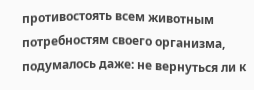противостоять всем животным потребностям своего организма, подумалось даже: не вернуться ли к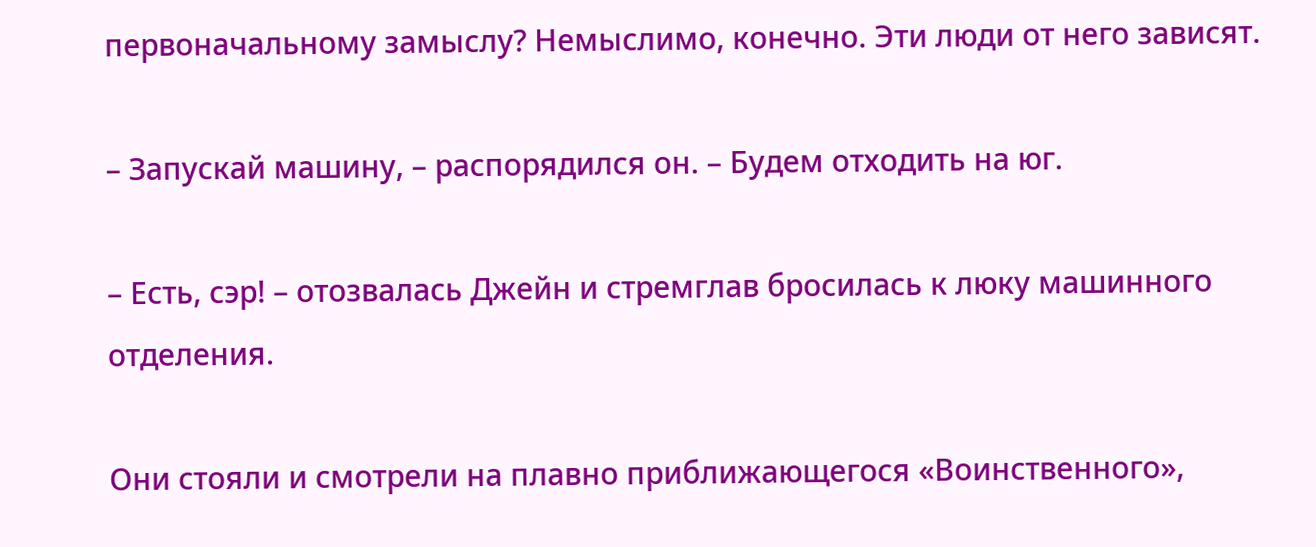первоначальному замыслу? Немыслимо, конечно. Эти люди от него зависят.

– Запускай машину, – распорядился он. – Будем отходить на юг.

– Есть, сэр! – отозвалась Джейн и стремглав бросилась к люку машинного отделения.

Они стояли и смотрели на плавно приближающегося «Воинственного»,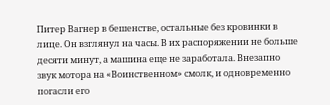Питер Вагнер в бешенстве, остальные без кровинки в лице. Он взглянул на часы. В их распоряжении не больше десяти минут, а машина еще не заработала. Внезапно звук мотора на «Воинственном» смолк, и одновременно погасли его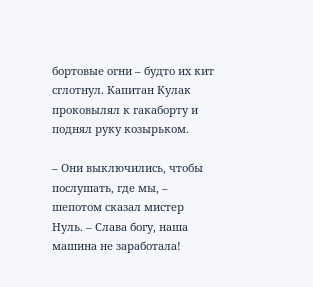бортовые огни – будто их кит сглотнул. Капитан Кулак проковылял к гакаборту и поднял руку козырьком.

– Они выключились, чтобы послушать, где мы, – шепотом сказал мистер Нуль. – Слава богу, наша машина не заработала!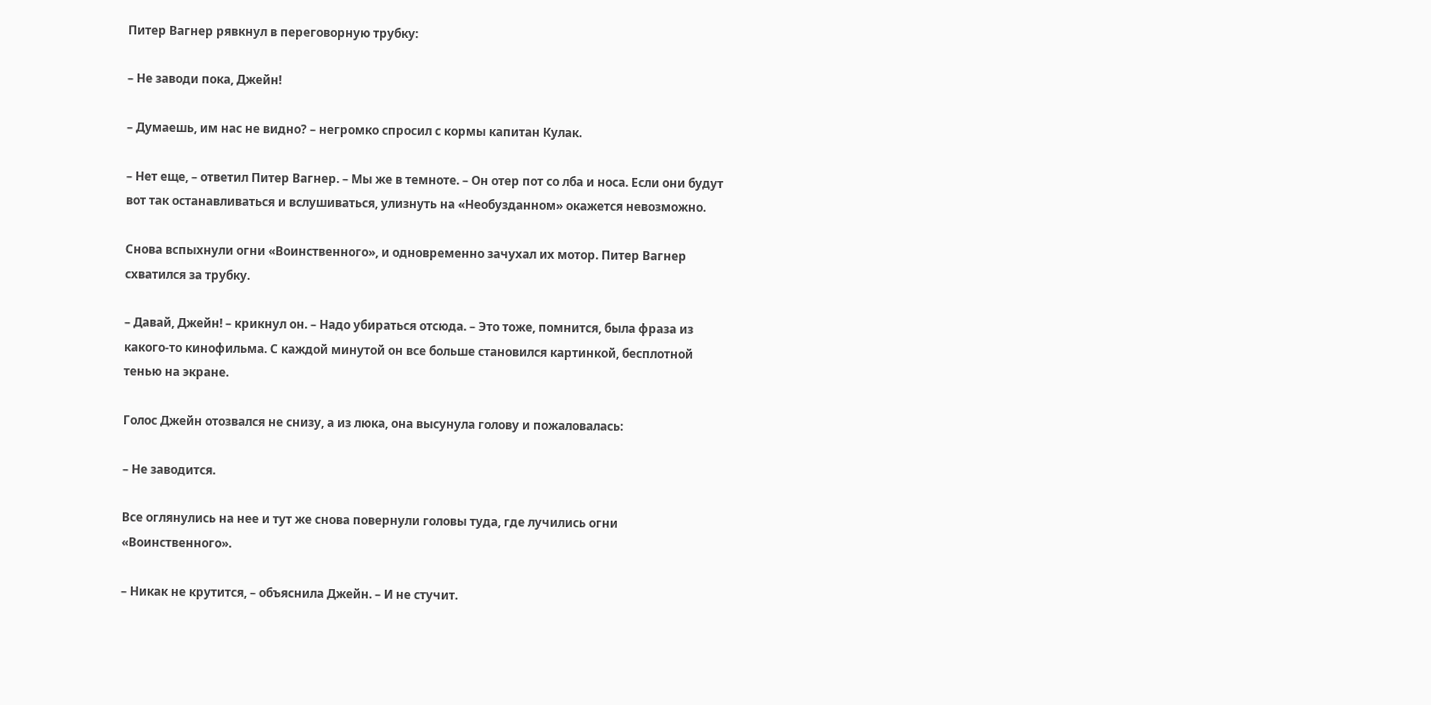Питер Вагнер рявкнул в переговорную трубку:

– Не заводи пока, Джейн!

– Думаешь, им нас не видно? – негромко спросил с кормы капитан Кулак.

– Нет еще, – ответил Питер Вагнер. – Мы же в темноте. – Он отер пот со лба и носа. Если они будут вот так останавливаться и вслушиваться, улизнуть на «Необузданном» окажется невозможно.

Снова вспыхнули огни «Воинственного», и одновременно зачухал их мотор. Питер Вагнер схватился за трубку.

– Давай, Джейн! – крикнул он. – Надо убираться отсюда. – Это тоже, помнится, была фраза из какого-то кинофильма. С каждой минутой он все больше становился картинкой, бесплотной тенью на экране.

Голос Джейн отозвался не снизу, а из люка, она высунула голову и пожаловалась:

– Не заводится.

Все оглянулись на нее и тут же снова повернули головы туда, где лучились огни «Воинственного».

– Никак не крутится, – объяснила Джейн. – И не стучит.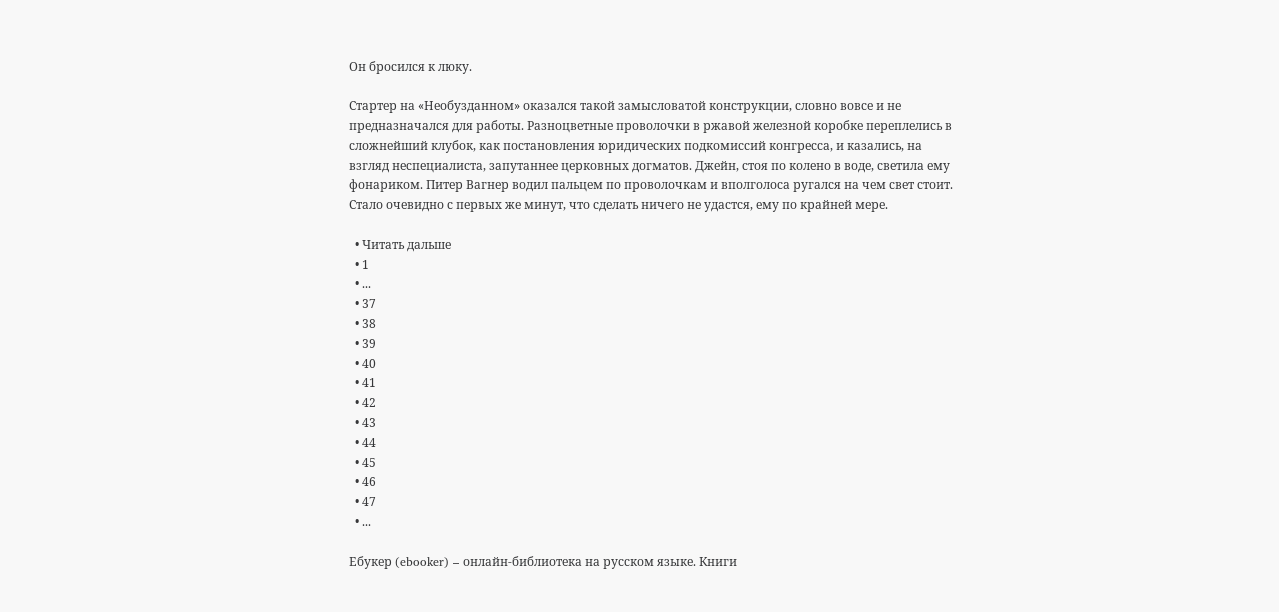Он бросился к люку.

Стартер на «Необузданном» оказался такой замысловатой конструкции, словно вовсе и не предназначался для работы. Разноцветные проволочки в ржавой железной коробке переплелись в сложнейший клубок, как постановления юридических подкомиссий конгресса, и казались, на взгляд неспециалиста, запутаннее церковных догматов. Джейн, стоя по колено в воде, светила ему фонариком. Питер Вагнер водил пальцем по проволочкам и вполголоса ругался на чем свет стоит. Стало очевидно с первых же минут, что сделать ничего не удастся, ему по крайней мере.

  • Читать дальше
  • 1
  • ...
  • 37
  • 38
  • 39
  • 40
  • 41
  • 42
  • 43
  • 44
  • 45
  • 46
  • 47
  • ...

Ебукер (ebooker) – онлайн-библиотека на русском языке. Книги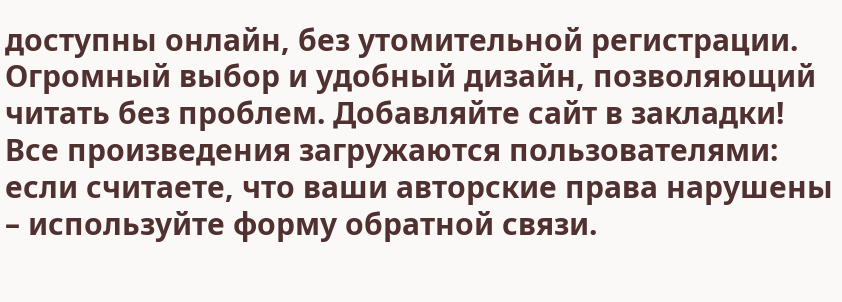доступны онлайн, без утомительной регистрации. Огромный выбор и удобный дизайн, позволяющий читать без проблем. Добавляйте сайт в закладки! Все произведения загружаются пользователями: если считаете, что ваши авторские права нарушены – используйте форму обратной связи.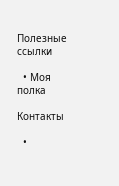Полезные ссылки

  • Моя полка

Контакты

  •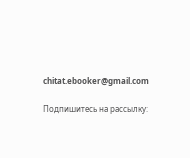chitat.ebooker@gmail.com

Подпишитесь на рассылку: